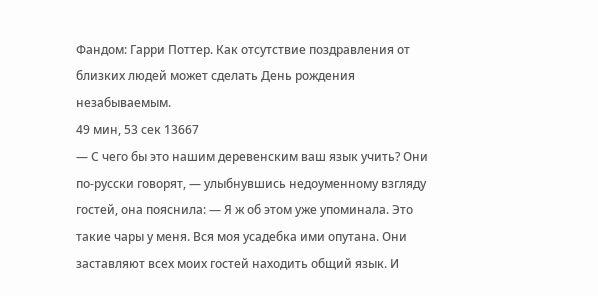Фандом: Гарри Поттер. Как отсутствие поздравления от близких людей может сделать День рождения незабываемым.
49 мин, 53 сек 13667
— С чего бы это нашим деревенским ваш язык учить? Они по-русски говорят, — улыбнувшись недоуменному взгляду гостей, она пояснила: — Я ж об этом уже упоминала. Это такие чары у меня. Вся моя усадебка ими опутана. Они заставляют всех моих гостей находить общий язык. И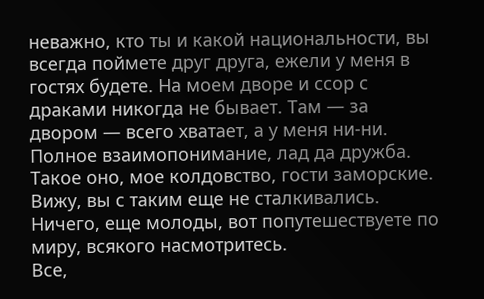неважно, кто ты и какой национальности, вы всегда поймете друг друга, ежели у меня в гостях будете. На моем дворе и ссор с драками никогда не бывает. Там — за двором — всего хватает, а у меня ни-ни. Полное взаимопонимание, лад да дружба. Такое оно, мое колдовство, гости заморские. Вижу, вы с таким еще не сталкивались. Ничего, еще молоды, вот попутешествуете по миру, всякого насмотритесь.
Все,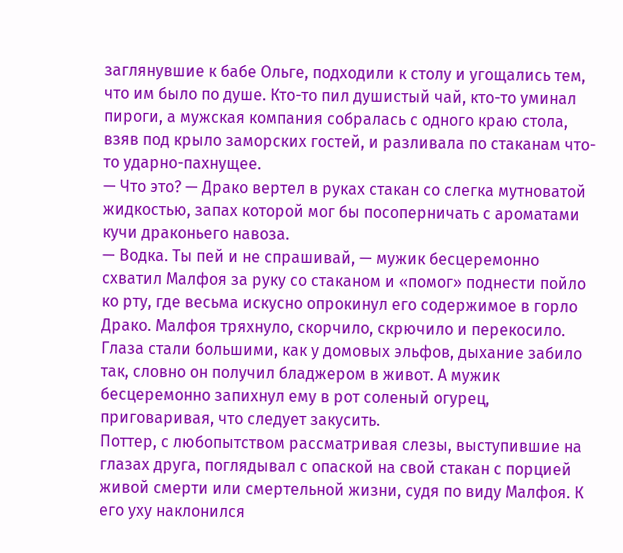заглянувшие к бабе Ольге, подходили к столу и угощались тем, что им было по душе. Кто-то пил душистый чай, кто-то уминал пироги, а мужская компания собралась с одного краю стола, взяв под крыло заморских гостей, и разливала по стаканам что-то ударно-пахнущее.
— Что это? — Драко вертел в руках стакан со слегка мутноватой жидкостью, запах которой мог бы посоперничать с ароматами кучи драконьего навоза.
— Водка. Ты пей и не спрашивай, — мужик бесцеремонно схватил Малфоя за руку со стаканом и «помог» поднести пойло ко рту, где весьма искусно опрокинул его содержимое в горло Драко. Малфоя тряхнуло, скорчило, скрючило и перекосило. Глаза стали большими, как у домовых эльфов, дыхание забило так, словно он получил бладжером в живот. А мужик бесцеремонно запихнул ему в рот соленый огурец, приговаривая, что следует закусить.
Поттер, с любопытством рассматривая слезы, выступившие на глазах друга, поглядывал с опаской на свой стакан с порцией живой смерти или смертельной жизни, судя по виду Малфоя. К его уху наклонился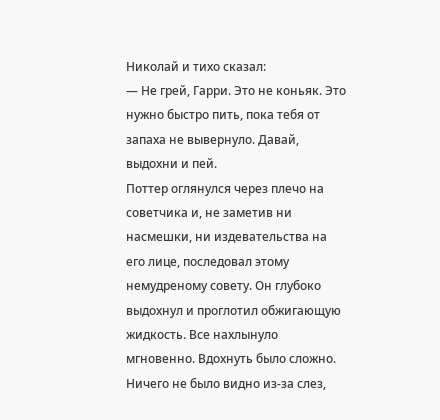Николай и тихо сказал:
— Не грей, Гарри. Это не коньяк. Это нужно быстро пить, пока тебя от запаха не вывернуло. Давай, выдохни и пей.
Поттер оглянулся через плечо на советчика и, не заметив ни насмешки, ни издевательства на его лице, последовал этому немудреному совету. Он глубоко выдохнул и проглотил обжигающую жидкость. Все нахлынуло мгновенно. Вдохнуть было сложно. Ничего не было видно из-за слез,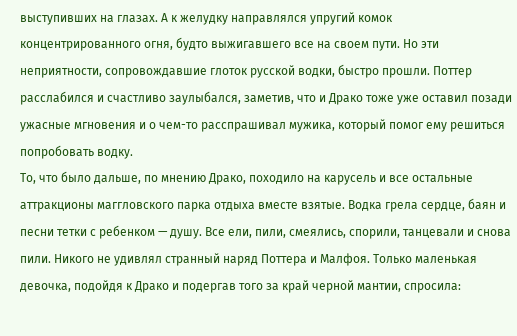выступивших на глазах. А к желудку направлялся упругий комок концентрированного огня, будто выжигавшего все на своем пути. Но эти неприятности, сопровождавшие глоток русской водки, быстро прошли. Поттер расслабился и счастливо заулыбался, заметив, что и Драко тоже уже оставил позади ужасные мгновения и о чем-то расспрашивал мужика, который помог ему решиться попробовать водку.
То, что было дальше, по мнению Драко, походило на карусель и все остальные аттракционы маггловского парка отдыха вместе взятые. Водка грела сердце, баян и песни тетки с ребенком — душу. Все ели, пили, смеялись, спорили, танцевали и снова пили. Никого не удивлял странный наряд Поттера и Малфоя. Только маленькая девочка, подойдя к Драко и подергав того за край черной мантии, спросила: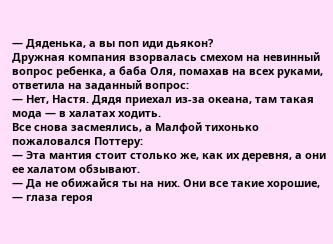— Дяденька, а вы поп иди дьякон?
Дружная компания взорвалась смехом на невинный вопрос ребенка, а баба Оля, помахав на всех руками, ответила на заданный вопрос:
— Нет, Настя. Дядя приехал из-за океана, там такая мода — в халатах ходить.
Все снова засмеялись, а Малфой тихонько пожаловался Поттеру:
— Эта мантия стоит столько же, как их деревня, а они ее халатом обзывают.
— Да не обижайся ты на них. Они все такие хорошие, — глаза героя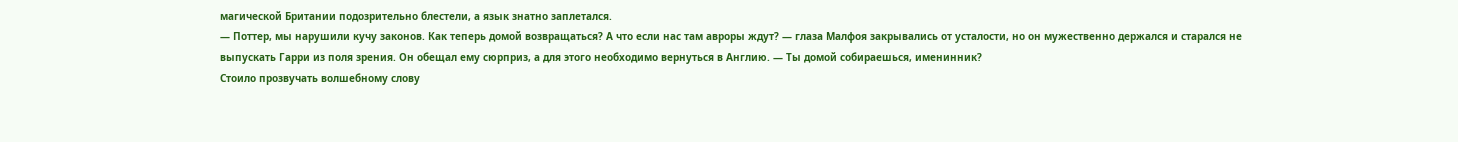магической Британии подозрительно блестели, а язык знатно заплетался.
— Поттер, мы нарушили кучу законов. Как теперь домой возвращаться? А что если нас там авроры ждут? — глаза Малфоя закрывались от усталости, но он мужественно держался и старался не выпускать Гарри из поля зрения. Он обещал ему сюрприз, а для этого необходимо вернуться в Англию. — Ты домой собираешься, именинник?
Стоило прозвучать волшебному слову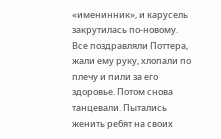«именинник», и карусель закрутилась по-новому. Все поздравляли Поттера, жали ему руку, хлопали по плечу и пили за его здоровье. Потом снова танцевали. Пытались женить ребят на своих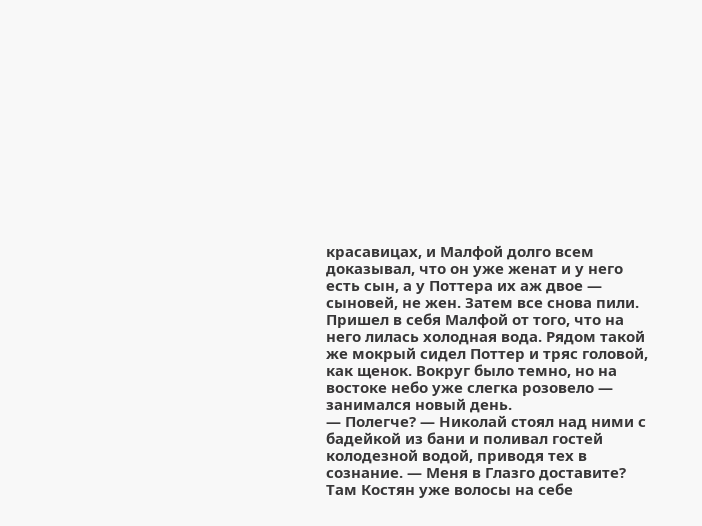красавицах, и Малфой долго всем доказывал, что он уже женат и у него есть сын, а у Поттера их аж двое — сыновей, не жен. Затем все снова пили.
Пришел в себя Малфой от того, что на него лилась холодная вода. Рядом такой же мокрый сидел Поттер и тряс головой, как щенок. Вокруг было темно, но на востоке небо уже слегка розовело — занимался новый день.
— Полегче? — Николай стоял над ними с бадейкой из бани и поливал гостей колодезной водой, приводя тех в сознание. — Меня в Глазго доставите? Там Костян уже волосы на себе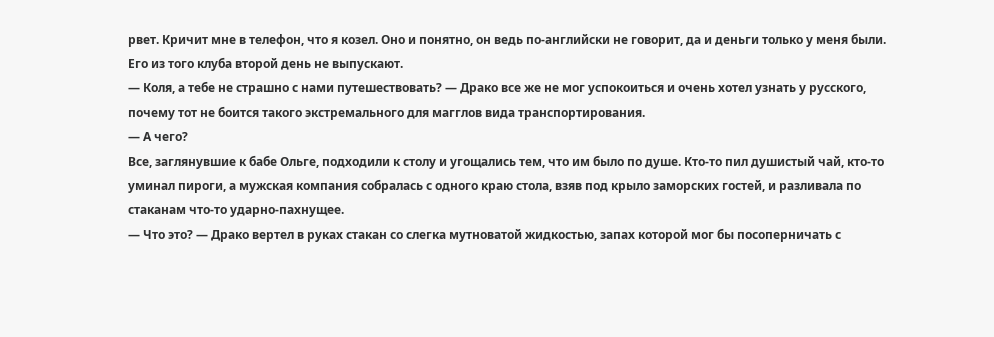рвет. Кричит мне в телефон, что я козел. Оно и понятно, он ведь по-английски не говорит, да и деньги только у меня были. Его из того клуба второй день не выпускают.
— Коля, а тебе не страшно с нами путешествовать? — Драко все же не мог успокоиться и очень хотел узнать у русского, почему тот не боится такого экстремального для магглов вида транспортирования.
— А чего?
Все, заглянувшие к бабе Ольге, подходили к столу и угощались тем, что им было по душе. Кто-то пил душистый чай, кто-то уминал пироги, а мужская компания собралась с одного краю стола, взяв под крыло заморских гостей, и разливала по стаканам что-то ударно-пахнущее.
— Что это? — Драко вертел в руках стакан со слегка мутноватой жидкостью, запах которой мог бы посоперничать с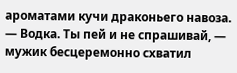ароматами кучи драконьего навоза.
— Водка. Ты пей и не спрашивай, — мужик бесцеремонно схватил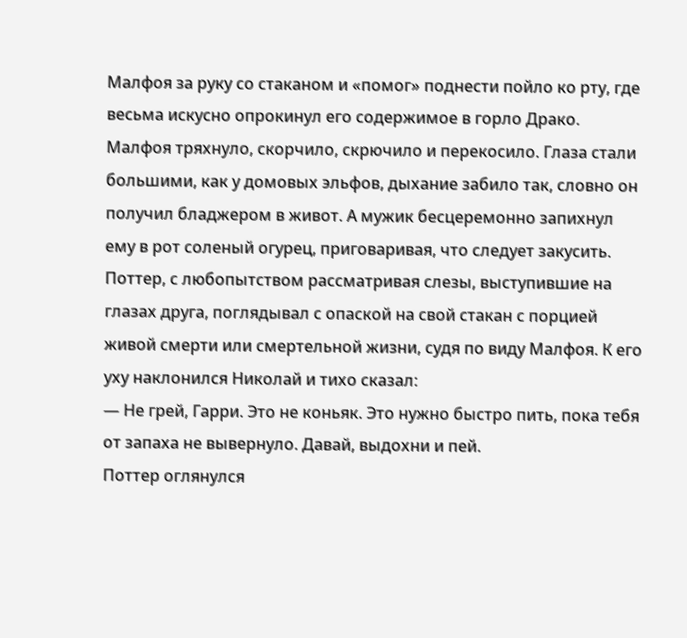Малфоя за руку со стаканом и «помог» поднести пойло ко рту, где весьма искусно опрокинул его содержимое в горло Драко. Малфоя тряхнуло, скорчило, скрючило и перекосило. Глаза стали большими, как у домовых эльфов, дыхание забило так, словно он получил бладжером в живот. А мужик бесцеремонно запихнул ему в рот соленый огурец, приговаривая, что следует закусить.
Поттер, с любопытством рассматривая слезы, выступившие на глазах друга, поглядывал с опаской на свой стакан с порцией живой смерти или смертельной жизни, судя по виду Малфоя. К его уху наклонился Николай и тихо сказал:
— Не грей, Гарри. Это не коньяк. Это нужно быстро пить, пока тебя от запаха не вывернуло. Давай, выдохни и пей.
Поттер оглянулся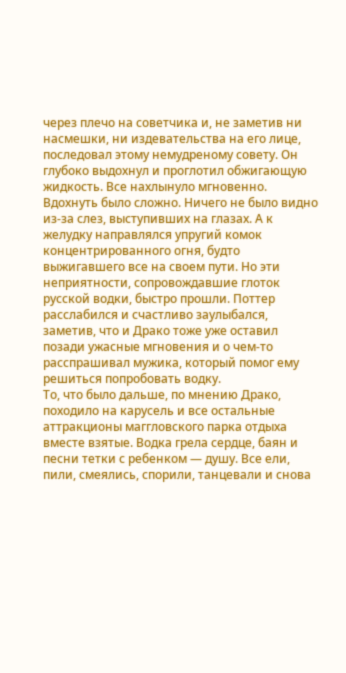через плечо на советчика и, не заметив ни насмешки, ни издевательства на его лице, последовал этому немудреному совету. Он глубоко выдохнул и проглотил обжигающую жидкость. Все нахлынуло мгновенно. Вдохнуть было сложно. Ничего не было видно из-за слез, выступивших на глазах. А к желудку направлялся упругий комок концентрированного огня, будто выжигавшего все на своем пути. Но эти неприятности, сопровождавшие глоток русской водки, быстро прошли. Поттер расслабился и счастливо заулыбался, заметив, что и Драко тоже уже оставил позади ужасные мгновения и о чем-то расспрашивал мужика, который помог ему решиться попробовать водку.
То, что было дальше, по мнению Драко, походило на карусель и все остальные аттракционы маггловского парка отдыха вместе взятые. Водка грела сердце, баян и песни тетки с ребенком — душу. Все ели, пили, смеялись, спорили, танцевали и снова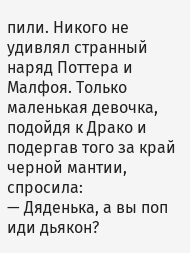пили. Никого не удивлял странный наряд Поттера и Малфоя. Только маленькая девочка, подойдя к Драко и подергав того за край черной мантии, спросила:
— Дяденька, а вы поп иди дьякон?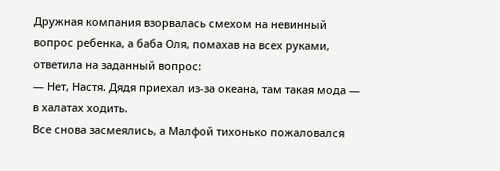Дружная компания взорвалась смехом на невинный вопрос ребенка, а баба Оля, помахав на всех руками, ответила на заданный вопрос:
— Нет, Настя. Дядя приехал из-за океана, там такая мода — в халатах ходить.
Все снова засмеялись, а Малфой тихонько пожаловался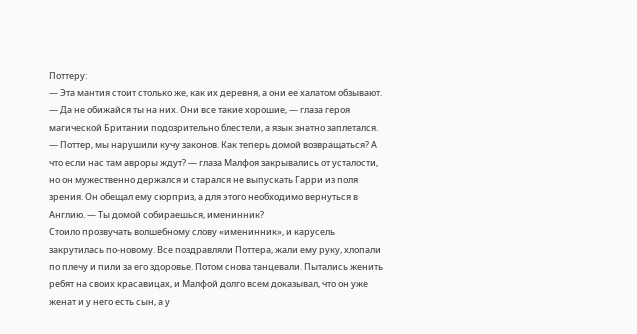Поттеру:
— Эта мантия стоит столько же, как их деревня, а они ее халатом обзывают.
— Да не обижайся ты на них. Они все такие хорошие, — глаза героя магической Британии подозрительно блестели, а язык знатно заплетался.
— Поттер, мы нарушили кучу законов. Как теперь домой возвращаться? А что если нас там авроры ждут? — глаза Малфоя закрывались от усталости, но он мужественно держался и старался не выпускать Гарри из поля зрения. Он обещал ему сюрприз, а для этого необходимо вернуться в Англию. — Ты домой собираешься, именинник?
Стоило прозвучать волшебному слову «именинник», и карусель закрутилась по-новому. Все поздравляли Поттера, жали ему руку, хлопали по плечу и пили за его здоровье. Потом снова танцевали. Пытались женить ребят на своих красавицах, и Малфой долго всем доказывал, что он уже женат и у него есть сын, а у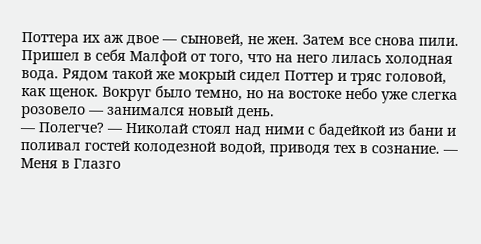Поттера их аж двое — сыновей, не жен. Затем все снова пили.
Пришел в себя Малфой от того, что на него лилась холодная вода. Рядом такой же мокрый сидел Поттер и тряс головой, как щенок. Вокруг было темно, но на востоке небо уже слегка розовело — занимался новый день.
— Полегче? — Николай стоял над ними с бадейкой из бани и поливал гостей колодезной водой, приводя тех в сознание. — Меня в Глазго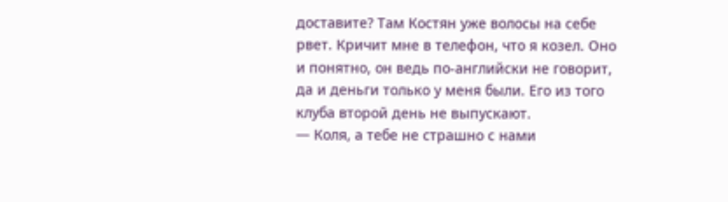доставите? Там Костян уже волосы на себе рвет. Кричит мне в телефон, что я козел. Оно и понятно, он ведь по-английски не говорит, да и деньги только у меня были. Его из того клуба второй день не выпускают.
— Коля, а тебе не страшно с нами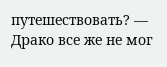путешествовать? — Драко все же не мог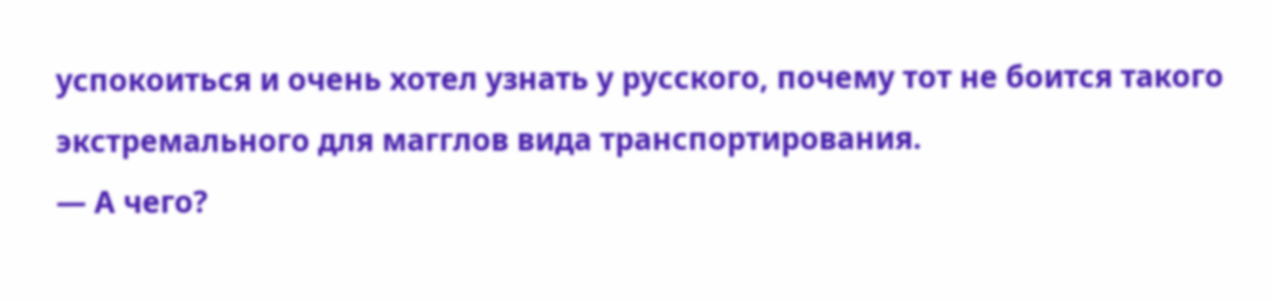успокоиться и очень хотел узнать у русского, почему тот не боится такого экстремального для магглов вида транспортирования.
— А чего?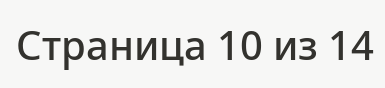Страница 10 из 14